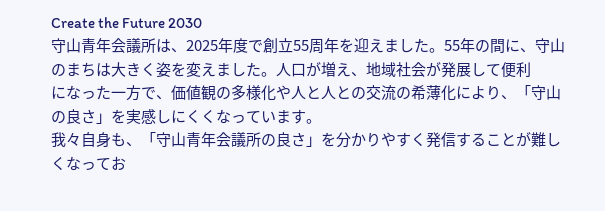Create the Future 2030
守山青年会議所は、2025年度で創立55周年を迎えました。55年の間に、守山のまちは大きく姿を変えました。人口が増え、地域社会が発展して便利
になった一方で、価値観の多様化や人と人との交流の希薄化により、「守山の良さ」を実感しにくくなっています。
我々自身も、「守山青年会議所の良さ」を分かりやすく発信することが難しくなってお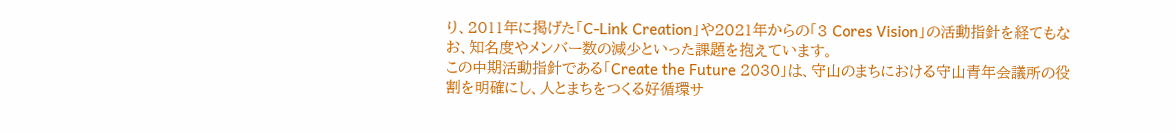り、2011年に掲げた「C-Link Creation」や2021年からの「3 Cores Vision」の活動指針を経てもなお、知名度やメンバー数の減少といった課題を抱えています。
この中期活動指針である「Create the Future 2030」は、守山のまちにおける守山青年会議所の役割を明確にし、人とまちをつくる好循環サ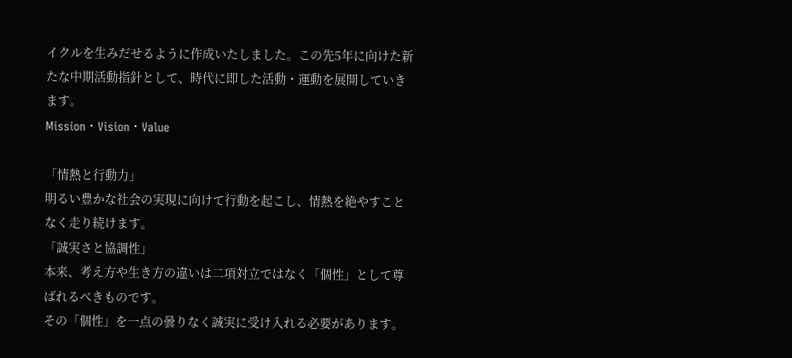イクルを生みだせるように作成いたしました。この先5年に向けた新たな中期活動指針として、時代に即した活動・運動を展開していきます。
Mission・Vision・Value

「情熱と行動力」
明るい豊かな社会の実現に向けて行動を起こし、情熱を絶やすことなく走り続けます。
「誠実さと協調性」
本来、考え方や生き方の違いは二項対立ではなく「個性」として尊ばれるべきものです。
その「個性」を一点の曇りなく誠実に受け入れる必要があります。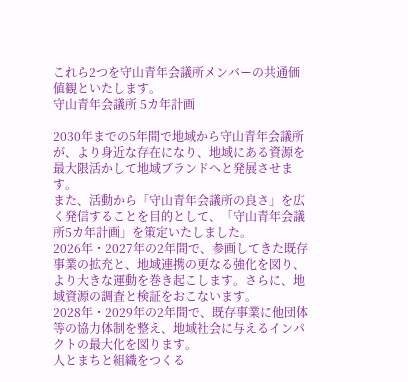これら2つを守山青年会議所メンバーの共通価値観といたします。
守山青年会議所 5カ年計画

2030年までの5年間で地域から守山青年会議所が、より身近な存在になり、地域にある資源を最大限活かして地域ブランドへと発展させます。
また、活動から「守山青年会議所の良さ」を広く発信することを目的として、「守山青年会議所5カ年計画」を策定いたしました。
2026年・2027年の2年間で、参画してきた既存事業の拡充と、地域連携の更なる強化を図り、より大きな運動を巻き起こします。さらに、地域資源の調査と検証をおこないます。
2028年・2029年の2年間で、既存事業に他団体等の協力体制を整え、地域社会に与えるインパクトの最大化を図ります。
人とまちと組織をつくる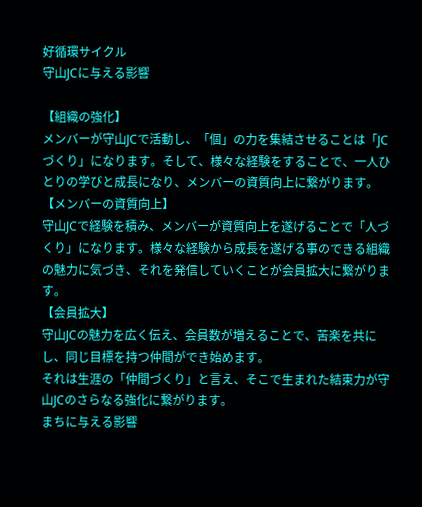好循環サイクル
守山JCに与える影響

【組織の強化】
メンバーが守山JCで活動し、「個」の力を集結させることは「JCづくり」になります。そして、様々な経験をすることで、一人ひとりの学びと成長になり、メンバーの資質向上に繋がります。
【メンバーの資質向上】
守山JCで経験を積み、メンバーが資質向上を遂げることで「人づくり」になります。様々な経験から成長を遂げる事のできる組織の魅力に気づき、それを発信していくことが会員拡大に繋がります。
【会員拡大】
守山JCの魅力を広く伝え、会員数が増えることで、苦楽を共にし、同じ目標を持つ仲間ができ始めます。
それは生涯の「仲間づくり」と言え、そこで生まれた結束力が守山JCのさらなる強化に繋がります。
まちに与える影響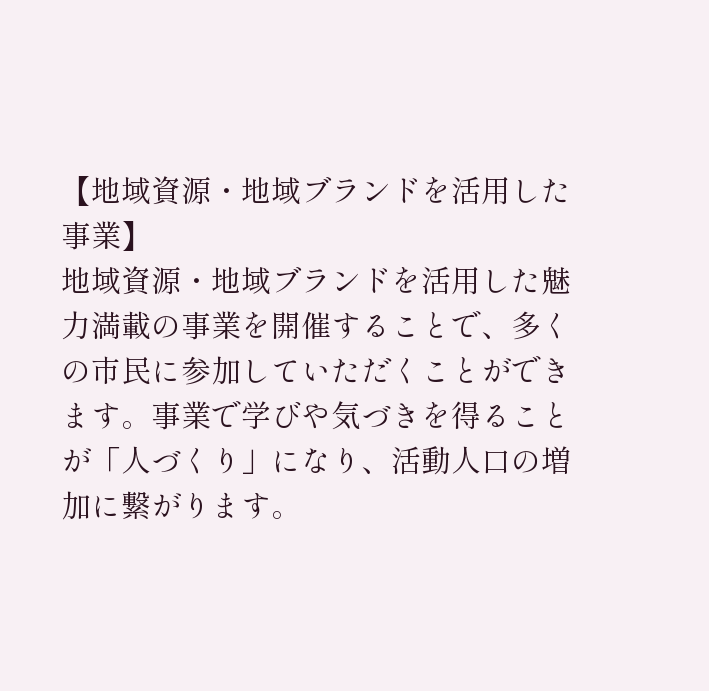【地域資源・地域ブランドを活用した事業】
地域資源・地域ブランドを活用した魅力満載の事業を開催することで、多くの市民に参加していただくことができます。事業で学びや気づきを得ることが「人づくり」になり、活動人口の増加に繋がります。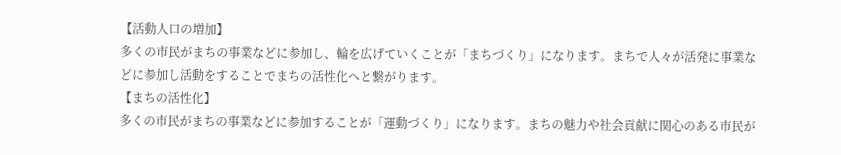【活動人口の増加】
多くの市民がまちの事業などに参加し、輪を広げていくことが「まちづくり」になります。まちで人々が活発に事業などに参加し活動をすることでまちの活性化へと繋がります。
【まちの活性化】
多くの市民がまちの事業などに参加することが「運動づくり」になります。まちの魅力や社会貢献に関心のある市民が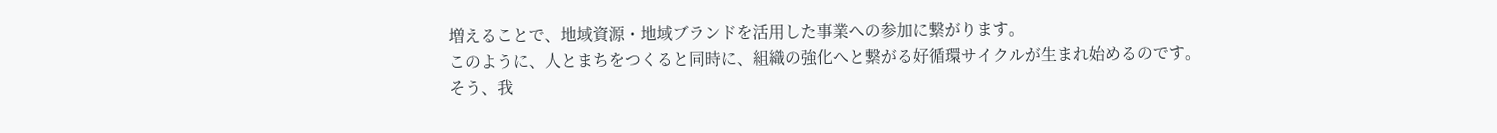増えることで、地域資源・地域ブランドを活用した事業への参加に繋がります。
このように、人とまちをつくると同時に、組織の強化へと繋がる好循環サイクルが生まれ始めるのです。
そう、我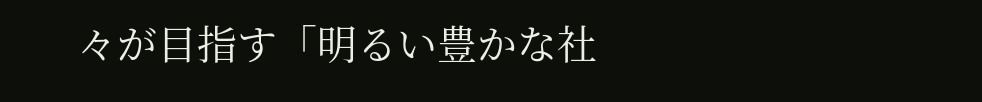々が目指す「明るい豊かな社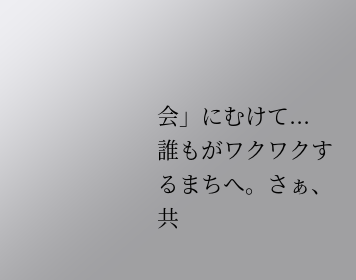会」にむけて...
誰もがワクワクするまちへ。さぁ、共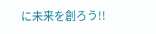に未来を創ろう!!